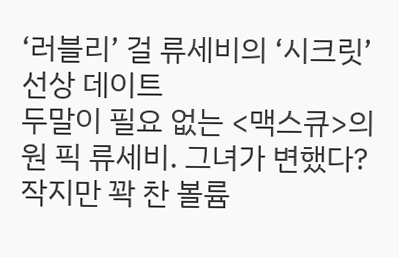‘러블리’ 걸 류세비의 ‘시크릿’ 선상 데이트
두말이 필요 없는 <맥스큐>의 원 픽 류세비. 그녀가 변했다? 작지만 꽉 찬 볼륨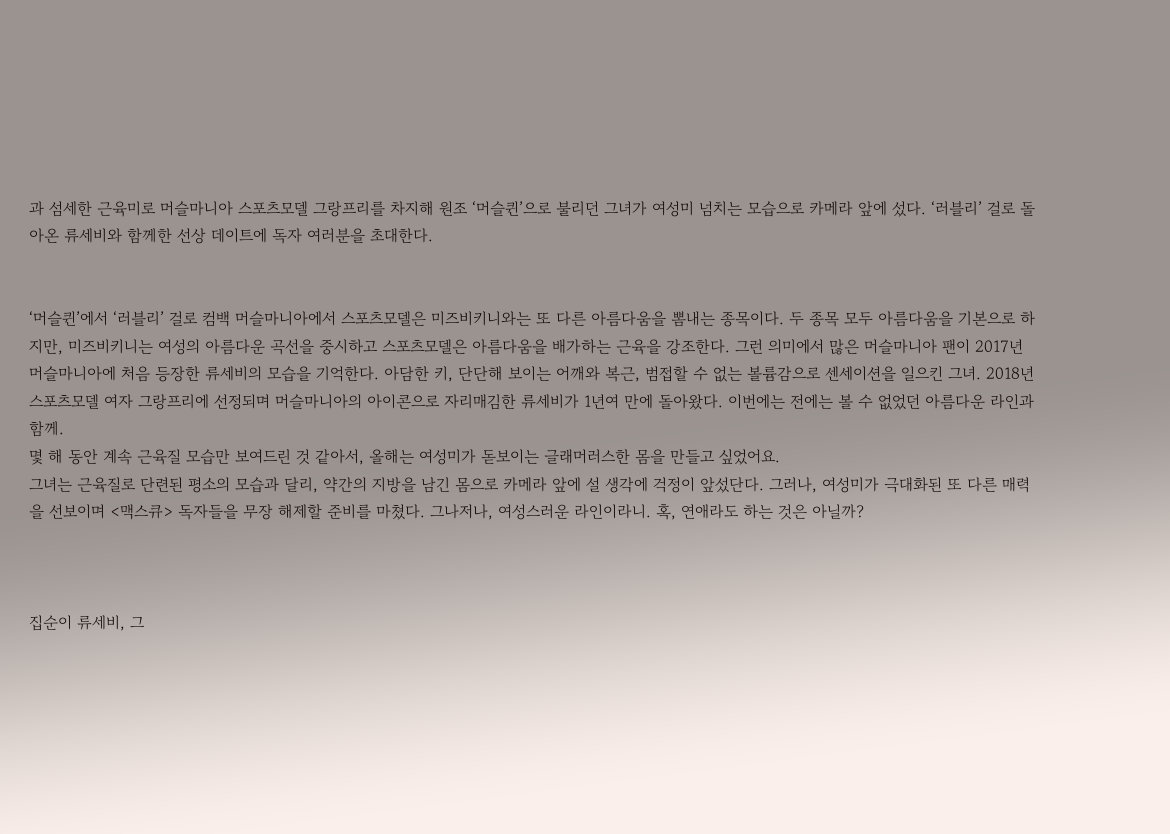과 섬세한 근육미로 머슬마니아 스포츠모델 그랑프리를 차지해 원조 ‘머슬퀸’으로 불리던 그녀가 여성미 넘치는 모습으로 카메라 앞에 섰다. ‘러블리’ 걸로 돌아온 류세비와 함께한 선상 데이트에 독자 여러분을 초대한다.


‘머슬퀸’에서 ‘러블리’ 걸로 컴백 머슬마니아에서 스포츠모델은 미즈비키니와는 또 다른 아름다움을 뽐내는 종목이다. 두 종목 모두 아름다움을 기본으로 하지만, 미즈비키니는 여성의 아름다운 곡선을 중시하고 스포츠모델은 아름다움을 배가하는 근육을 강조한다. 그런 의미에서 많은 머슬마니아 팬이 2017년 머슬마니아에 처음 등장한 류세비의 모습을 기억한다. 아담한 키, 단단해 보이는 어깨와 복근, 범접할 수 없는 볼륨감으로 센세이션을 일으킨 그녀. 2018년 스포츠모델 여자 그랑프리에 선정되며 머슬마니아의 아이콘으로 자리매김한 류세비가 1년여 만에 돌아왔다. 이번에는 전에는 볼 수 없었던 아름다운 라인과 함께.
몇 해 동안 계속 근육질 모습만 보여드린 것 같아서, 올해는 여성미가 돋보이는 글래머러스한 몸을 만들고 싶었어요.
그녀는 근육질로 단련된 평소의 모습과 달리, 약간의 지방을 남긴 몸으로 카메라 앞에 설 생각에 걱정이 앞섰단다. 그러나, 여성미가 극대화된 또 다른 매력을 선보이며 <맥스큐> 독자들을 무장 해제할 준비를 마쳤다. 그나저나, 여성스러운 라인이라니. 혹, 연애라도 하는 것은 아닐까?



집순이 류세비, 그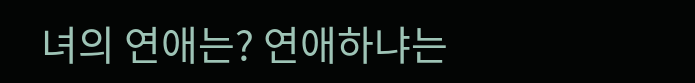녀의 연애는? 연애하냐는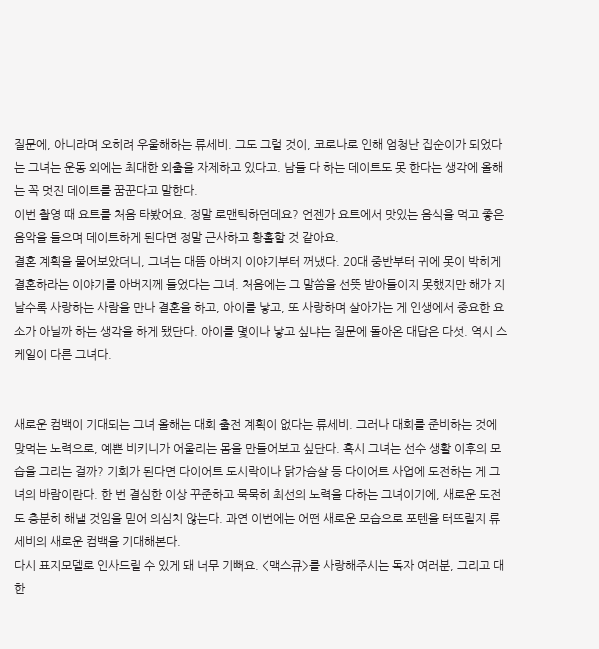질문에, 아니라며 오히려 우울해하는 류세비. 그도 그럴 것이, 코로나로 인해 엄청난 집순이가 되었다는 그녀는 운동 외에는 최대한 외출을 자제하고 있다고. 남들 다 하는 데이트도 못 한다는 생각에 올해는 꼭 멋진 데이트를 꿈꾼다고 말한다.
이번 촬영 때 요트를 처음 타봤어요. 정말 로맨틱하던데요? 언젠가 요트에서 맛있는 음식을 먹고 좋은 음악을 들으며 데이트하게 된다면 정말 근사하고 황홀할 것 같아요.
결혼 계획을 물어보았더니, 그녀는 대뜸 아버지 이야기부터 꺼냈다. 20대 중반부터 귀에 못이 박히게 결혼하라는 이야기를 아버지께 들었다는 그녀. 처음에는 그 말씀을 선뜻 받아들이지 못했지만 해가 지날수록 사랑하는 사람을 만나 결혼을 하고, 아이를 낳고, 또 사랑하며 살아가는 게 인생에서 중요한 요소가 아닐까 하는 생각을 하게 됐단다. 아이를 몇이나 낳고 싶냐는 질문에 돌아온 대답은 다섯. 역시 스케일이 다른 그녀다.


새로운 컴백이 기대되는 그녀 올해는 대회 출전 계획이 없다는 류세비. 그러나 대회를 준비하는 것에 맞먹는 노력으로, 예쁜 비키니가 어울리는 몸을 만들어보고 싶단다. 혹시 그녀는 선수 생활 이후의 모습을 그리는 걸까? 기회가 된다면 다이어트 도시락이나 닭가슴살 등 다이어트 사업에 도전하는 게 그녀의 바람이란다. 한 번 결심한 이상 꾸준하고 묵묵히 최선의 노력을 다하는 그녀이기에, 새로운 도전도 충분히 해낼 것임을 믿어 의심치 않는다. 과연 이번에는 어떤 새로운 모습으로 포텐을 터뜨릴지 류세비의 새로운 컴백을 기대해본다.
다시 표지모델로 인사드릴 수 있게 돼 너무 기뻐요. <맥스큐>를 사랑해주시는 독자 여러분, 그리고 대한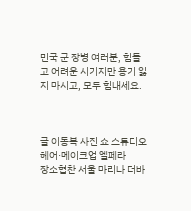민국 군 장병 여러분, 힘들고 어려운 시기지만 용기 잃지 마시고, 모두 힘내세요.



글 이동복 사진 쇼 스튜디오 헤어·메이크업 엘페라
장소협찬 서울 마리나 더바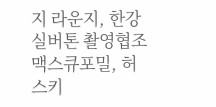지 라운지, 한강실버톤 촬영협조 맥스큐포밀, 허스키